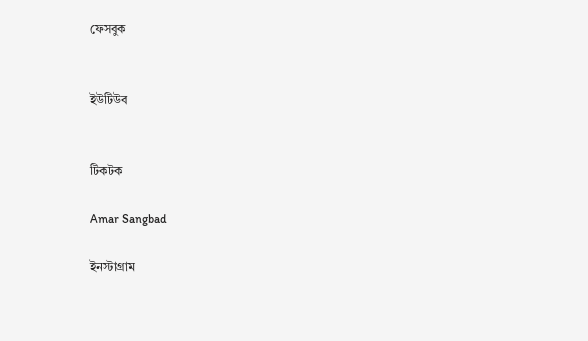ফেসবুক


ইউটিউব


টিকটক

Amar Sangbad

ইনস্টাগ্রাম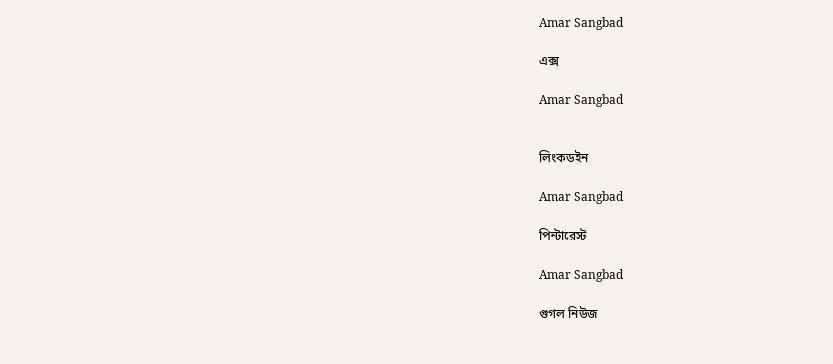Amar Sangbad

এক্স

Amar Sangbad


লিংকডইন

Amar Sangbad

পিন্টারেস্ট

Amar Sangbad

গুগল নিউজ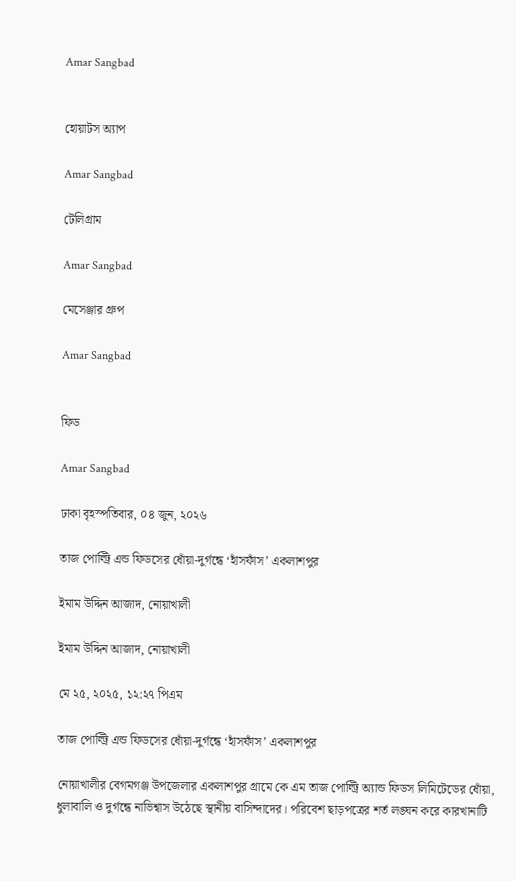Amar Sangbad


হোয়াটস অ্যাপ

Amar Sangbad

টেলিগ্রাম

Amar Sangbad

মেসেঞ্জার গ্রুপ

Amar Sangbad


ফিড

Amar Sangbad

ঢাকা বৃহস্পতিবার, ০৪ জুন, ২০২৬

তাজ পোল্ট্রি এন্ড ফিডসের ধোঁয়া-দুর্গন্ধে ‘হাঁসফাঁস’ একলাশপুর

ইমাম উদ্দিন আজাদ, নোয়াখালী

ইমাম উদ্দিন আজাদ, নোয়াখালী

মে ২৫, ২০২৫, ১২:২৭ পিএম

তাজ পোল্ট্রি এন্ড ফিডসের ধোঁয়া-দুর্গন্ধে ‘হাঁসফাঁস’ একলাশপুর

নোয়াখালীর বেগমগঞ্জ উপজেলার একলাশপুর গ্রামে কে এম তাজ পোল্ট্রি অ্যান্ড ফিডস লিমিটেডের ধোঁয়া, ধুলাবালি ও দুর্গন্ধে নাভিশ্বাস উঠেছে স্থানীয় বাসিন্দাদের। পরিবেশ ছাড়পত্রের শর্ত লঙ্ঘন করে কারখানাটি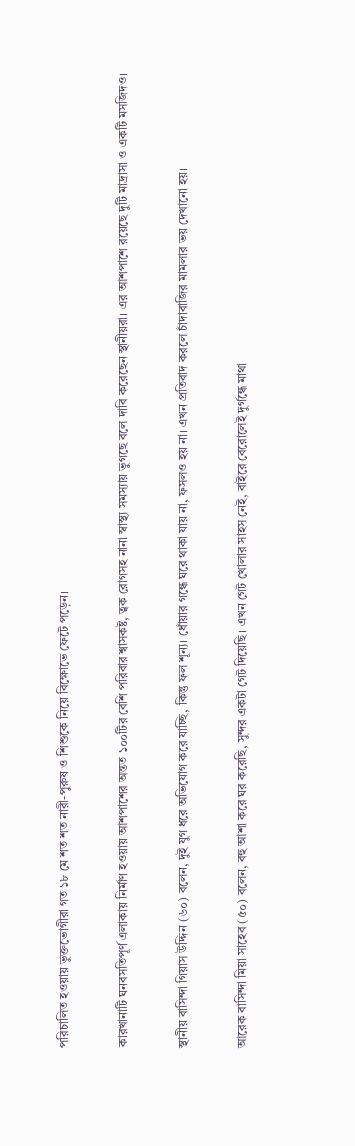পরিচালিত হওয়ায় ভুক্তভোগীরা গত ১৮ মে শত শত নারী-পুরুষ ও শিশুকে নিয়ে বিক্ষোভে ফেটে পড়েন।

কারখানাটি ঘনবসতিপূর্ণ এলাকায় নির্মাণ হওয়ায় আশপাশের অন্তত ১০০টির বেশি পরিবার শ্বাসকষ্ট, ত্বক রোগসহ নানা স্বাস্থ্য সমস্যায় ভুগছে বলে দাবি করেছেন স্থানীয়রা। এর আশপাশে রয়েছে দুটি মাদ্রাসা ও একটি মসজিদও।

স্থানীয় বাসিন্দা গিয়াস উদ্দিন (৬০) বলেন, দুই যুগ ধরে অভিযোগ করে যাচ্ছি, কিন্তু ফল শূন্য। ধোঁয়ার গন্ধে ঘরে থাকা যায় না, ফসলও হয় না। এখন প্রতিবাদ করলে চাঁদাবাজির মামলার ভয় দেখানো হয়।

আরেক বাসিন্দা মিয়া সাহেব (৫০) বলেন, বহু আশা করে ঘর করেছি, সুন্দর একটা গেট দিয়েছি। এখন গেট খোলার সাহস নেই, বাইরে বেরোলেই দুর্গন্ধে মাথা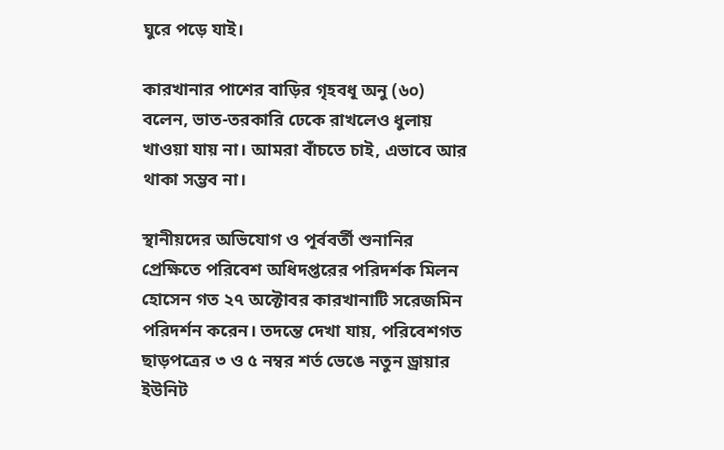ঘুরে পড়ে যাই।

কারখানার পাশের বাড়ির গৃহবধূ অনু (৬০) বলেন, ভাত-তরকারি ঢেকে রাখলেও ধুলায় খাওয়া যায় না। আমরা বাঁচতে চাই, এভাবে আর থাকা সম্ভব না।

স্থানীয়দের অভিযোগ ও পূর্ববর্তী শুনানির প্রেক্ষিতে পরিবেশ অধিদপ্তরের পরিদর্শক মিলন হোসেন গত ২৭ অক্টোবর কারখানাটি সরেজমিন পরিদর্শন করেন। তদন্তে দেখা যায়, পরিবেশগত ছাড়পত্রের ৩ ও ৫ নম্বর শর্ত ভেঙে নতুন ড্রায়ার ইউনিট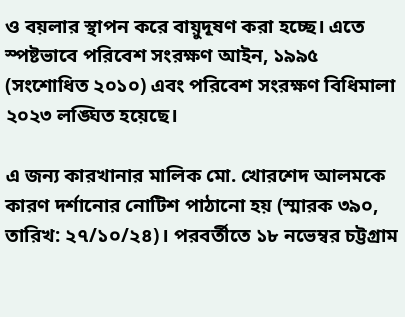ও বয়লার স্থাপন করে বায়ুদূষণ করা হচ্ছে। এতে স্পষ্টভাবে পরিবেশ সংরক্ষণ আইন, ১৯৯৫ (সংশোধিত ২০১০) এবং পরিবেশ সংরক্ষণ বিধিমালা ২০২৩ লঙ্ঘিত হয়েছে।

এ জন্য কারখানার মালিক মো. খোরশেদ আলমকে কারণ দর্শানোর নোটিশ পাঠানো হয় (স্মারক ৩৯০, তারিখ: ২৭/১০/২৪)। পরবর্তীতে ১৮ নভেম্বর চট্টগ্রাম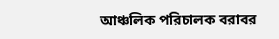আঞ্চলিক পরিচালক বরাবর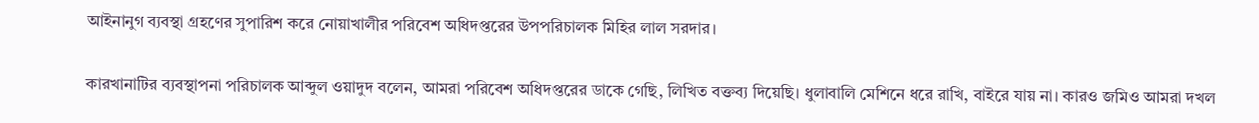আইনানুগ ব্যবস্থা গ্রহণের সুপারিশ করে নোয়াখালীর পরিবেশ অধিদপ্তরের উপপরিচালক মিহির লাল সরদার।

কারখানাটির ব্যবস্থাপনা পরিচালক আব্দুল ওয়াদুদ বলেন, আমরা পরিবেশ অধিদপ্তরের ডাকে গেছি, লিখিত বক্তব্য দিয়েছি। ধুলাবালি মেশিনে ধরে রাখি, বাইরে যায় না। কারও জমিও আমরা দখল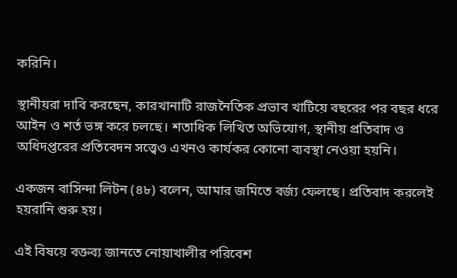করিনি।

স্থানীয়রা দাবি করছেন, কারখানাটি রাজনৈতিক প্রভাব খাটিয়ে বছরের পর বছর ধরে আইন ও শর্ত ভঙ্গ করে চলছে। শতাধিক লিখিত অভিযোগ, স্থানীয় প্রতিবাদ ও অধিদপ্তরের প্রতিবেদন সত্ত্বেও এখনও কার্যকর কোনো ব্যবস্থা নেওয়া হয়নি।

একজন বাসিন্দা লিটন (৪৮) বলেন, আমার জমিতে বর্জ্য ফেলছে। প্রতিবাদ করলেই হয়রানি শুরু হয়।

এই বিষয়ে বক্তব্য জানতে নোয়াখালীর পরিবেশ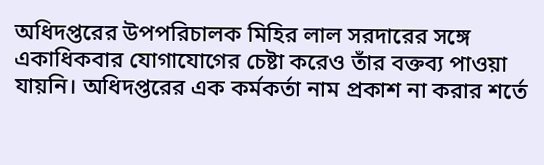অধিদপ্তরের উপপরিচালক মিহির লাল সরদারের সঙ্গে একাধিকবার যোগাযোগের চেষ্টা করেও তাঁর বক্তব্য পাওয়া যায়নি। অধিদপ্তরের এক কর্মকর্তা নাম প্রকাশ না করার শর্তে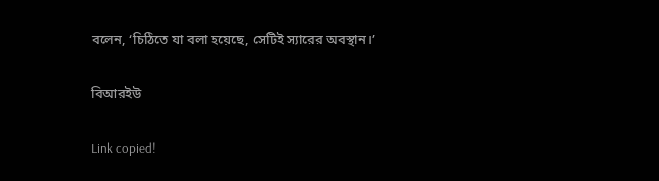বলেন, ‘চিঠিতে যা বলা হয়েছে, সেটিই স্যারের অবস্থান।’

বিআরইউ

Link copied!